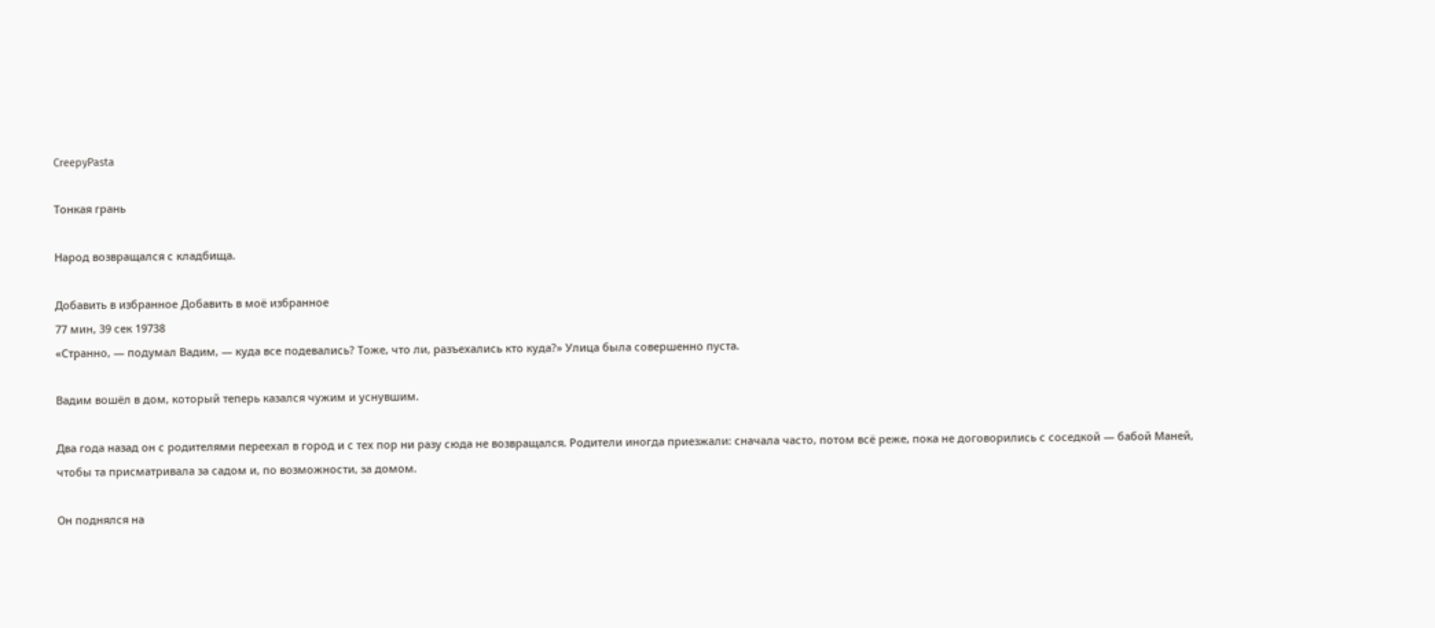CreepyPasta

Тонкая грань

Народ возвращался с кладбища.

Добавить в избранное Добавить в моё избранное
77 мин, 39 сек 19738
«Странно, — подумал Вадим, — куда все подевались? Тоже, что ли, разъехались кто куда?» Улица была совершенно пуста.

Вадим вошёл в дом, который теперь казался чужим и уснувшим.

Два года назад он с родителями переехал в город и с тех пор ни разу сюда не возвращался. Родители иногда приезжали: сначала часто, потом всё реже, пока не договорились с соседкой — бабой Маней, чтобы та присматривала за садом и, по возможности, за домом.

Он поднялся на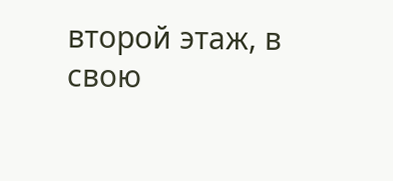второй этаж, в свою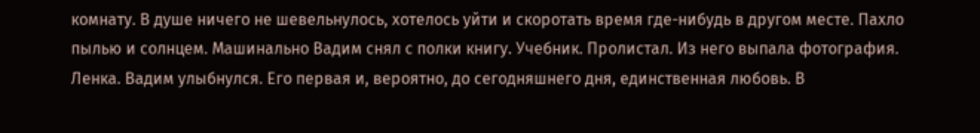комнату. В душе ничего не шевельнулось, хотелось уйти и скоротать время где-нибудь в другом месте. Пахло пылью и солнцем. Машинально Вадим снял с полки книгу. Учебник. Пролистал. Из него выпала фотография. Ленка. Вадим улыбнулся. Его первая и, вероятно, до сегодняшнего дня, единственная любовь. В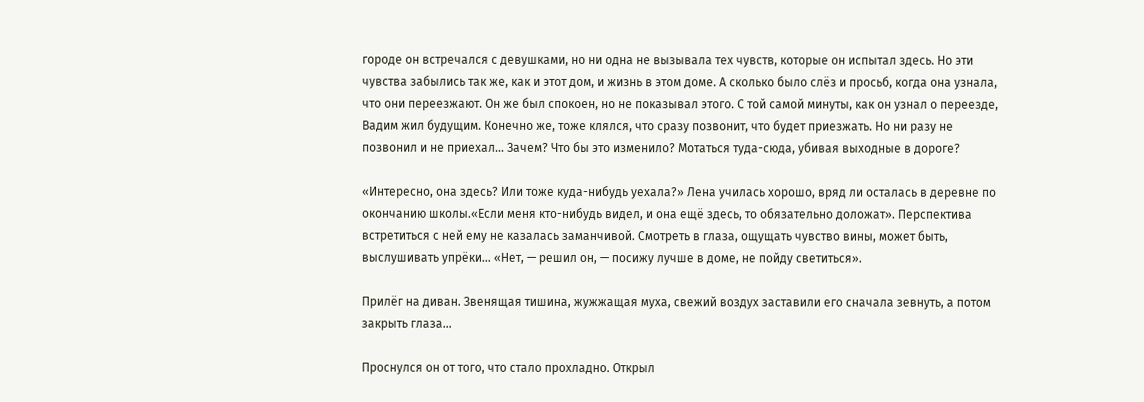городе он встречался с девушками, но ни одна не вызывала тех чувств, которые он испытал здесь. Но эти чувства забылись так же, как и этот дом, и жизнь в этом доме. А сколько было слёз и просьб, когда она узнала, что они переезжают. Он же был спокоен, но не показывал этого. С той самой минуты, как он узнал о переезде, Вадим жил будущим. Конечно же, тоже клялся, что сразу позвонит, что будет приезжать. Но ни разу не позвонил и не приехал… Зачем? Что бы это изменило? Мотаться туда-сюда, убивая выходные в дороге?

«Интересно, она здесь? Или тоже куда-нибудь уехала?» Лена училась хорошо, вряд ли осталась в деревне по окончанию школы.«Если меня кто-нибудь видел, и она ещё здесь, то обязательно доложат». Перспектива встретиться с ней ему не казалась заманчивой. Смотреть в глаза, ощущать чувство вины, может быть, выслушивать упрёки… «Нет, — решил он, — посижу лучше в доме, не пойду светиться».

Прилёг на диван. Звенящая тишина, жужжащая муха, свежий воздух заставили его сначала зевнуть, а потом закрыть глаза…

Проснулся он от того, что стало прохладно. Открыл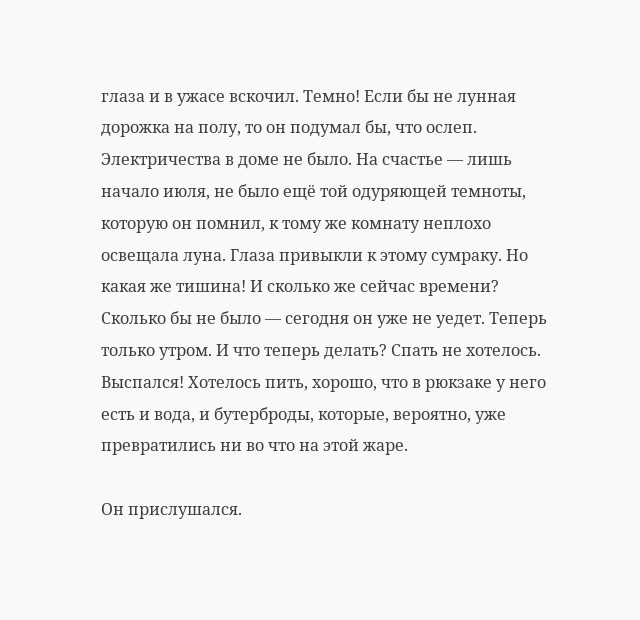глаза и в ужасе вскочил. Темно! Если бы не лунная дорожка на полу, то он подумал бы, что ослеп. Электричества в доме не было. На счастье — лишь начало июля, не было ещё той одуряющей темноты, которую он помнил, к тому же комнату неплохо освещала луна. Глаза привыкли к этому сумраку. Но какая же тишина! И сколько же сейчас времени? Сколько бы не было — сегодня он уже не уедет. Теперь только утром. И что теперь делать? Спать не хотелось. Выспался! Хотелось пить, хорошо, что в рюкзаке у него есть и вода, и бутерброды, которые, вероятно, уже превратились ни во что на этой жаре.

Он прислушался.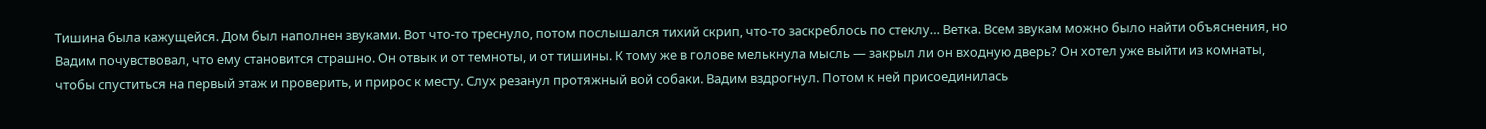Тишина была кажущейся. Дом был наполнен звуками. Вот что-то треснуло, потом послышался тихий скрип, что-то заскреблось по стеклу… Ветка. Всем звукам можно было найти объяснения, но Вадим почувствовал, что ему становится страшно. Он отвык и от темноты, и от тишины. К тому же в голове мелькнула мысль — закрыл ли он входную дверь? Он хотел уже выйти из комнаты, чтобы спуститься на первый этаж и проверить, и прирос к месту. Слух резанул протяжный вой собаки. Вадим вздрогнул. Потом к ней присоединилась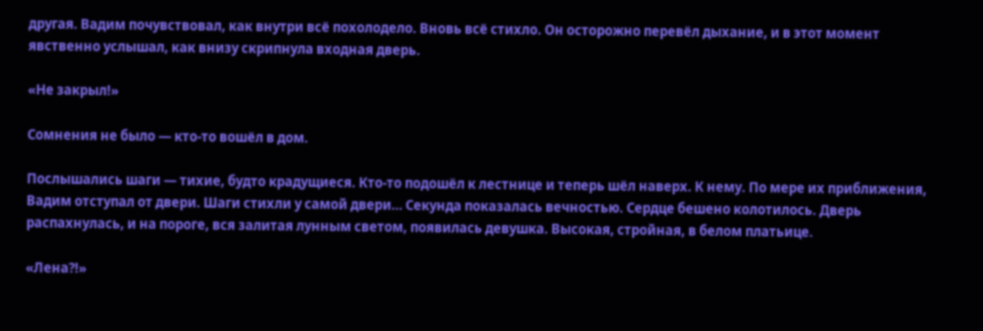другая. Вадим почувствовал, как внутри всё похолодело. Вновь всё стихло. Он осторожно перевёл дыхание, и в этот момент явственно услышал, как внизу скрипнула входная дверь.

«Не закрыл!»

Сомнения не было — кто-то вошёл в дом.

Послышались шаги — тихие, будто крадущиеся. Кто-то подошёл к лестнице и теперь шёл наверх. К нему. По мере их приближения, Вадим отступал от двери. Шаги стихли у самой двери… Секунда показалась вечностью. Сердце бешено колотилось. Дверь распахнулась, и на пороге, вся залитая лунным светом, появилась девушка. Высокая, стройная, в белом платьице.

«Лена?!»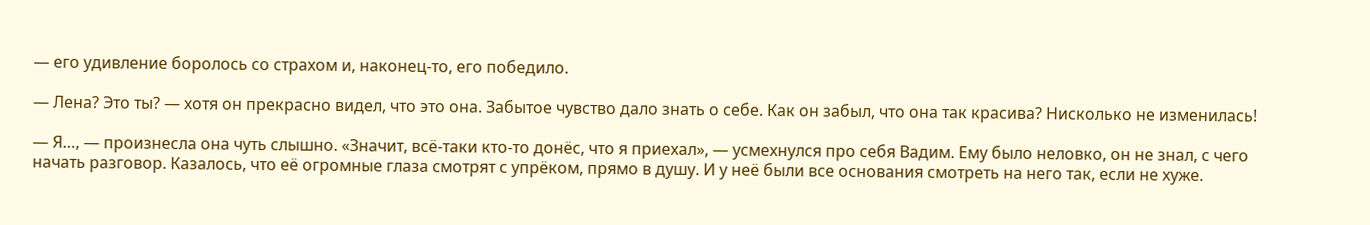— его удивление боролось со страхом и, наконец-то, его победило.

— Лена? Это ты? — хотя он прекрасно видел, что это она. Забытое чувство дало знать о себе. Как он забыл, что она так красива? Нисколько не изменилась!

— Я…, — произнесла она чуть слышно. «Значит, всё-таки кто-то донёс, что я приехал», — усмехнулся про себя Вадим. Ему было неловко, он не знал, с чего начать разговор. Казалось, что её огромные глаза смотрят с упрёком, прямо в душу. И у неё были все основания смотреть на него так, если не хуже.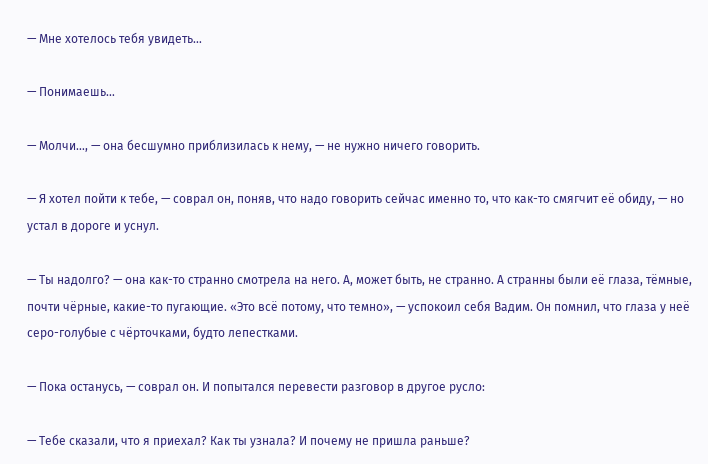— Мне хотелось тебя увидеть…

— Понимаешь…

— Молчи…, — она бесшумно приблизилась к нему, — не нужно ничего говорить.

— Я хотел пойти к тебе, — соврал он, поняв, что надо говорить сейчас именно то, что как-то смягчит её обиду, — но устал в дороге и уснул.

— Ты надолго? — она как-то странно смотрела на него. А, может быть, не странно. А странны были её глаза, тёмные, почти чёрные, какие-то пугающие. «Это всё потому, что темно», — успокоил себя Вадим. Он помнил, что глаза у неё серо-голубые с чёрточками, будто лепестками.

— Пока останусь, — соврал он. И попытался перевести разговор в другое русло:

— Тебе сказали, что я приехал? Как ты узнала? И почему не пришла раньше?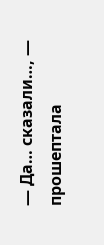— Да… сказали…, — прошептала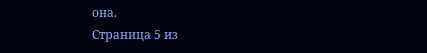она.
Страница 5 из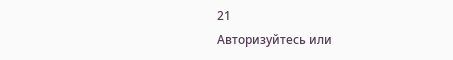21
Авторизуйтесь или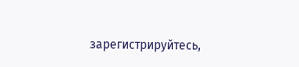зарегистрируйтесь,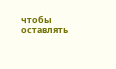чтобы оставлять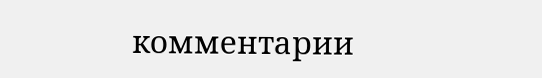комментарии